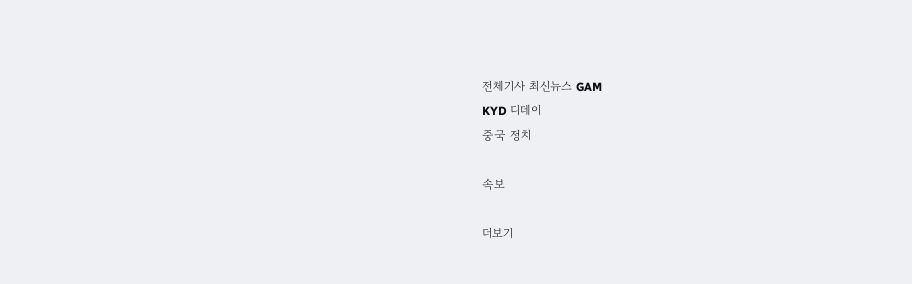전체기사 최신뉴스 GAM
KYD 디데이
중국 정치

속보

더보기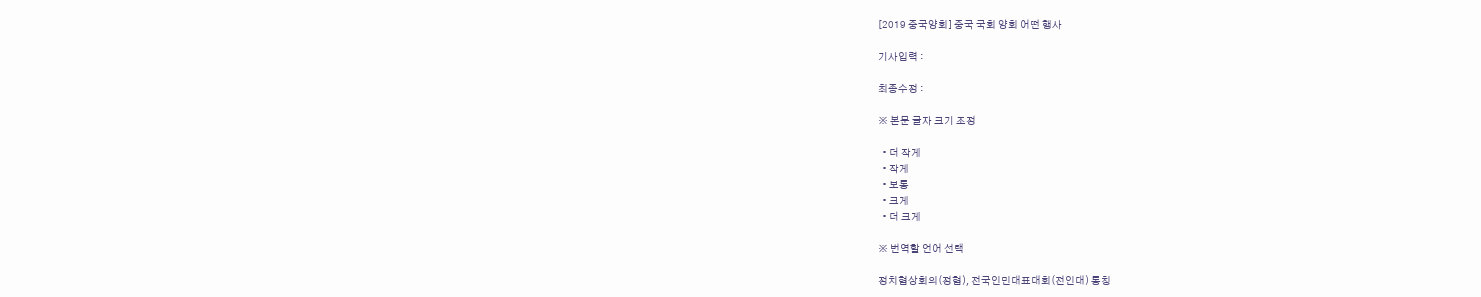[2019 중국양회] 중국 국회 양회 어떤 행사

기사입력 :

최종수정 :

※ 본문 글자 크기 조정

  • 더 작게
  • 작게
  • 보통
  • 크게
  • 더 크게

※ 번역할 언어 선택

정치협상회의(정협), 전국인민대표대회(전인대) 통칭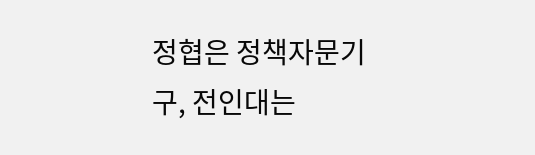정협은 정책자문기구, 전인대는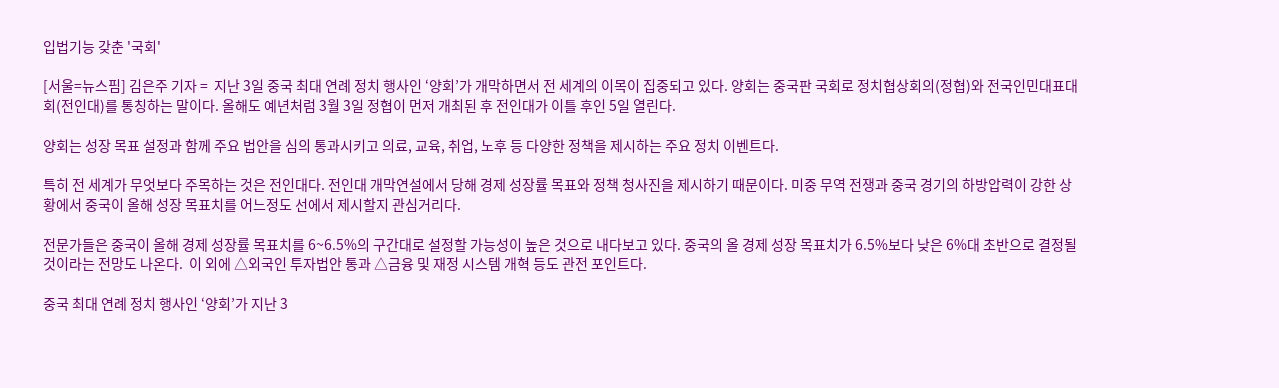입법기능 갖춘 '국회'

[서울=뉴스핌] 김은주 기자 =  지난 3일 중국 최대 연례 정치 행사인 ‘양회’가 개막하면서 전 세계의 이목이 집중되고 있다. 양회는 중국판 국회로 정치협상회의(정협)와 전국인민대표대회(전인대)를 통칭하는 말이다. 올해도 예년처럼 3월 3일 정협이 먼저 개최된 후 전인대가 이틀 후인 5일 열린다.

양회는 성장 목표 설정과 함께 주요 법안을 심의 통과시키고 의료, 교육, 취업, 노후 등 다양한 정책을 제시하는 주요 정치 이벤트다.

특히 전 세계가 무엇보다 주목하는 것은 전인대다. 전인대 개막연설에서 당해 경제 성장률 목표와 정책 청사진을 제시하기 때문이다. 미중 무역 전쟁과 중국 경기의 하방압력이 강한 상황에서 중국이 올해 성장 목표치를 어느정도 선에서 제시할지 관심거리다.

전문가들은 중국이 올해 경제 성장률 목표치를 6~6.5%의 구간대로 설정할 가능성이 높은 것으로 내다보고 있다. 중국의 올 경제 성장 목표치가 6.5%보다 낮은 6%대 초반으로 결정될 것이라는 전망도 나온다.  이 외에 △외국인 투자법안 통과 △금융 및 재정 시스템 개혁 등도 관전 포인트다.

중국 최대 연례 정치 행사인 ‘양회’가 지난 3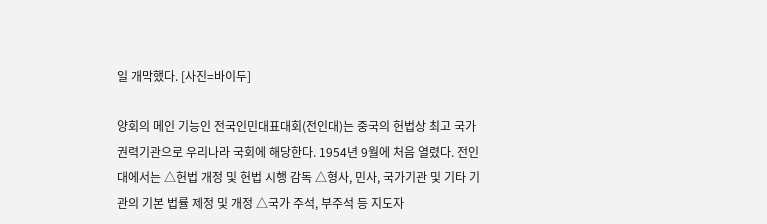일 개막했다. [사진=바이두]

양회의 메인 기능인 전국인민대표대회(전인대)는 중국의 헌법상 최고 국가권력기관으로 우리나라 국회에 해당한다. 1954년 9월에 처음 열렸다. 전인대에서는 △헌법 개정 및 헌법 시행 감독 △형사, 민사, 국가기관 및 기타 기관의 기본 법률 제정 및 개정 △국가 주석, 부주석 등 지도자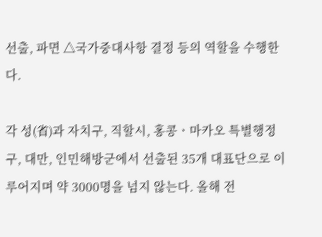선출, 파면 △국가중대사항 결정 등의 역할을 수행한다.

각 성(省)과 자치구, 직할시, 홍콩ㆍ마카오 특별행정구, 대만, 인민해방군에서 선출된 35개 대표단으로 이루어지며 약 3000명을 넘지 않는다. 올해 전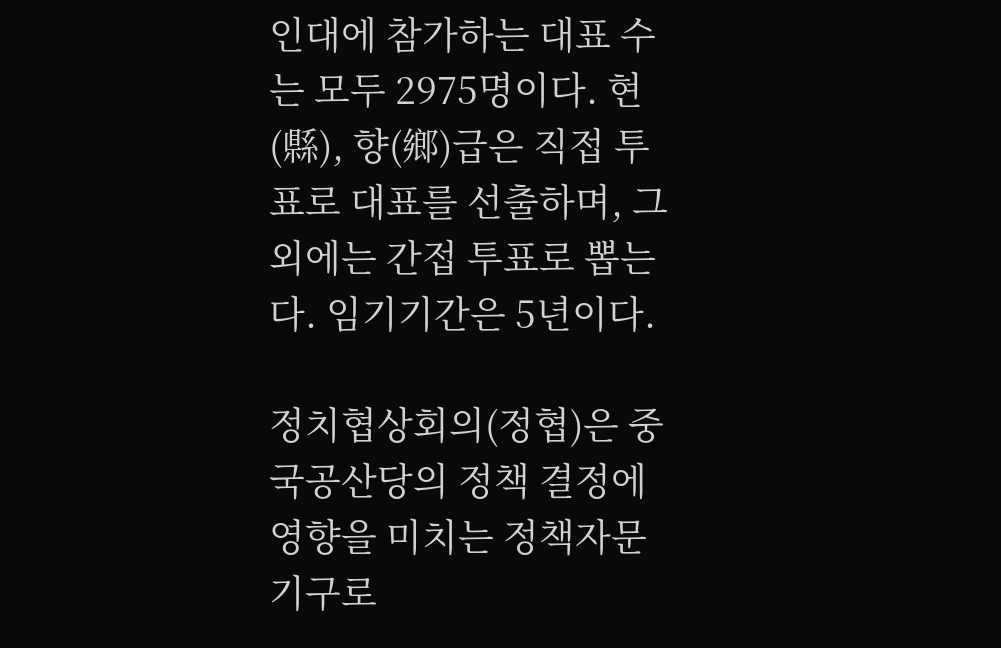인대에 참가하는 대표 수는 모두 2975명이다. 현(縣), 향(鄉)급은 직접 투표로 대표를 선출하며, 그 외에는 간접 투표로 뽑는다. 임기기간은 5년이다.

정치협상회의(정협)은 중국공산당의 정책 결정에 영향을 미치는 정책자문기구로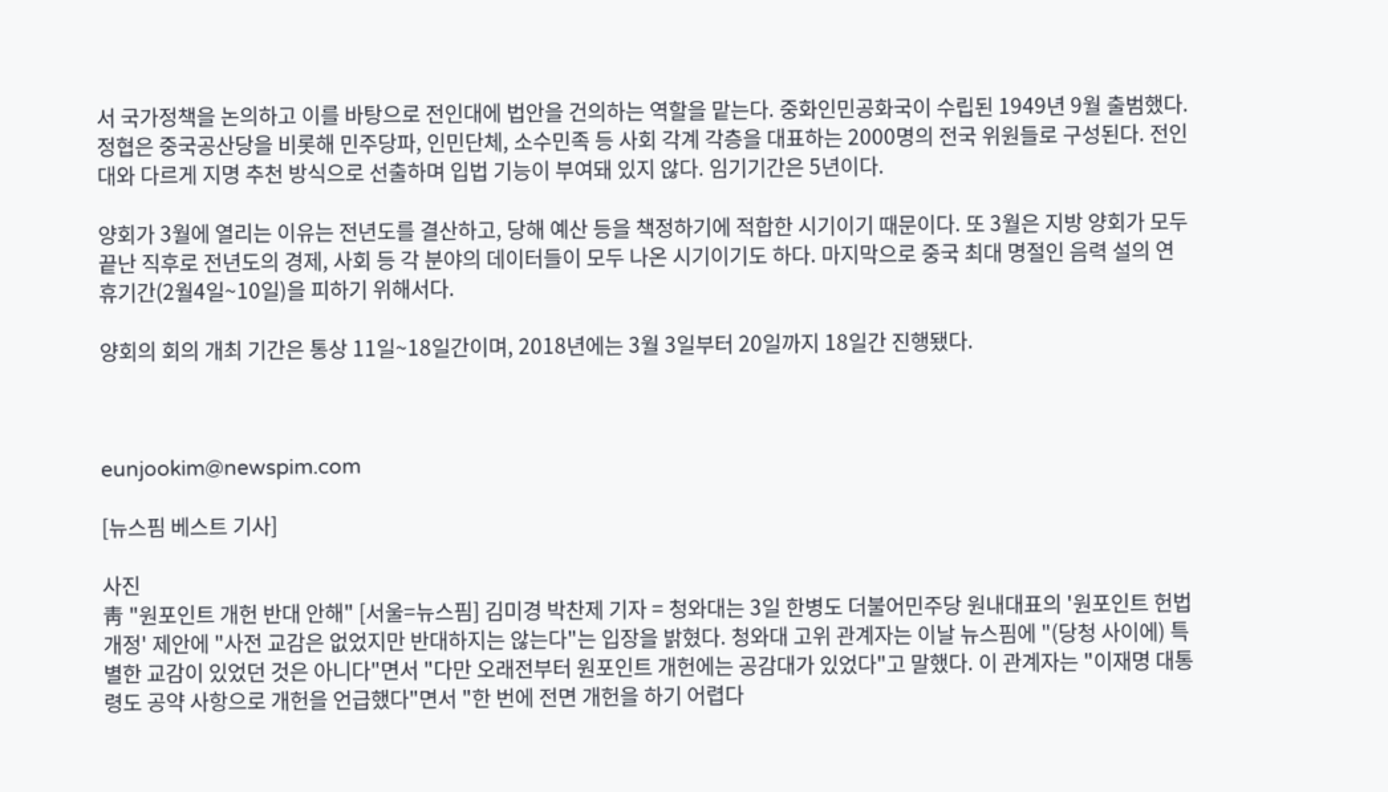서 국가정책을 논의하고 이를 바탕으로 전인대에 법안을 건의하는 역할을 맡는다. 중화인민공화국이 수립된 1949년 9월 출범했다. 정협은 중국공산당을 비롯해 민주당파, 인민단체, 소수민족 등 사회 각계 각층을 대표하는 2000명의 전국 위원들로 구성된다. 전인대와 다르게 지명 추천 방식으로 선출하며 입법 기능이 부여돼 있지 않다. 임기기간은 5년이다.

양회가 3월에 열리는 이유는 전년도를 결산하고, 당해 예산 등을 책정하기에 적합한 시기이기 때문이다. 또 3월은 지방 양회가 모두 끝난 직후로 전년도의 경제, 사회 등 각 분야의 데이터들이 모두 나온 시기이기도 하다. 마지막으로 중국 최대 명절인 음력 설의 연휴기간(2월4일~10일)을 피하기 위해서다.

양회의 회의 개최 기간은 통상 11일~18일간이며, 2018년에는 3월 3일부터 20일까지 18일간 진행됐다.



eunjookim@newspim.com

[뉴스핌 베스트 기사]

사진
靑 "원포인트 개헌 반대 안해" [서울=뉴스핌] 김미경 박찬제 기자 = 청와대는 3일 한병도 더불어민주당 원내대표의 '원포인트 헌법개정' 제안에 "사전 교감은 없었지만 반대하지는 않는다"는 입장을 밝혔다. 청와대 고위 관계자는 이날 뉴스핌에 "(당청 사이에) 특별한 교감이 있었던 것은 아니다"면서 "다만 오래전부터 원포인트 개헌에는 공감대가 있었다"고 말했다. 이 관계자는 "이재명 대통령도 공약 사항으로 개헌을 언급했다"면서 "한 번에 전면 개헌을 하기 어렵다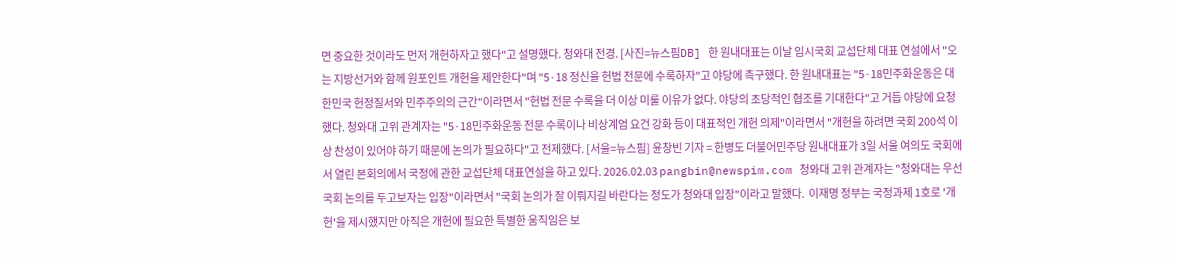면 중요한 것이라도 먼저 개헌하자고 했다"고 설명했다. 청와대 전경. [사진=뉴스핌DB] 한 원내대표는 이날 임시국회 교섭단체 대표 연설에서 "오는 지방선거와 함께 원포인트 개헌을 제안한다"며 "5·18 정신을 헌법 전문에 수록하자"고 야당에 촉구했다. 한 원내대표는 "5·18민주화운동은 대한민국 헌정질서와 민주주의의 근간"이라면서 "헌법 전문 수록을 더 이상 미룰 이유가 없다. 야당의 초당적인 협조를 기대한다"고 거듭 야당에 요청했다. 청와대 고위 관계자는 "5·18민주화운동 전문 수록이나 비상계엄 요건 강화 등이 대표적인 개헌 의제"이라면서 "개헌을 하려면 국회 200석 이상 찬성이 있어야 하기 때문에 논의가 필요하다"고 전제했다. [서울=뉴스핌] 윤창빈 기자 = 한병도 더불어민주당 원내대표가 3일 서울 여의도 국회에서 열린 본회의에서 국정에 관한 교섭단체 대표연설을 하고 있다. 2026.02.03 pangbin@newspim.com 청와대 고위 관계자는 "청와대는 우선 국회 논의를 두고보자는 입장"이라면서 "국회 논의가 잘 이뤄지길 바란다는 정도가 청와대 입장"이라고 말했다.  이재명 정부는 국정과제 1호로 '개헌'을 제시했지만 아직은 개헌에 필요한 특별한 움직임은 보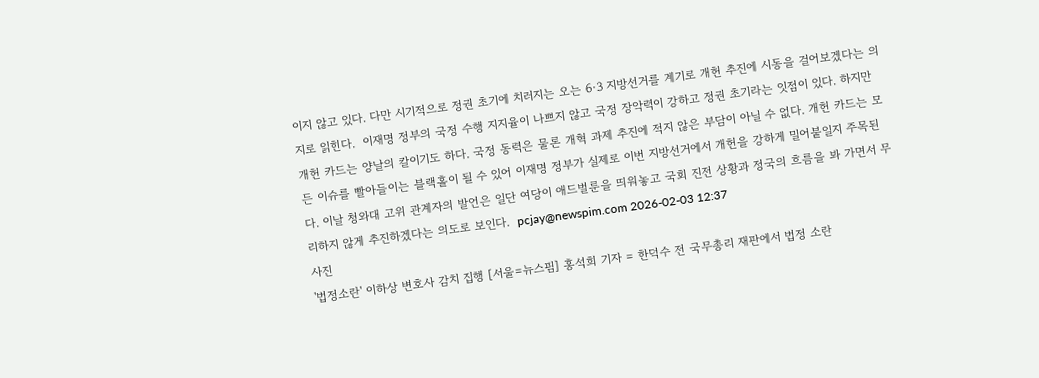이지 않고 있다. 다만 시기적으로 정권 초기에 치러지는 오는 6·3 지방선거를 계기로 개헌 추진에 시동을 걸어보겠다는 의지로 읽힌다.  이재명 정부의 국정 수행 지지율이 나쁘지 않고 국정 장악력이 강하고 정권 초기라는 잇점이 있다. 하지만 개헌 카드는 양날의 칼이기도 하다. 국정 동력은 물론 개혁 과제 추진에 적지 않은 부담이 아닐 수 없다. 개헌 카드는 모든 이슈를 빨아들이는 블랙홀이 될 수 있어 이재명 정부가 실제로 이번 지방선거에서 개헌을 강하게 밀어붙일지 주목된다. 이날 청와대 고위 관계자의 발언은 일단 여당이 애드벌룬을 띄워놓고 국회 진전 상황과 정국의 흐름을 봐 가면서 무리하지 않게 추진하겠다는 의도로 보인다.  pcjay@newspim.com 2026-02-03 12:37
사진
'법정소란' 이하상 변호사 감치 집행 [서울=뉴스핌] 홍석희 기자 = 한덕수 전 국무총리 재판에서 법정 소란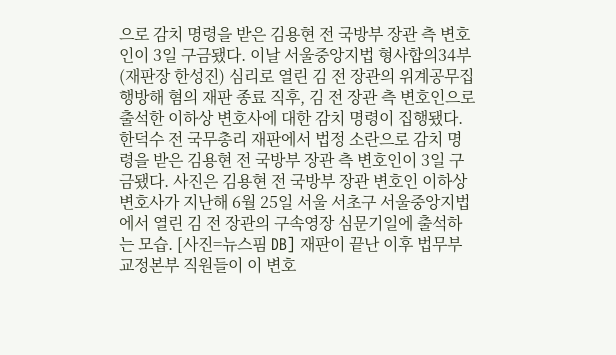으로 감치 명령을 받은 김용현 전 국방부 장관 측 변호인이 3일 구금됐다. 이날 서울중앙지법 형사합의34부(재판장 한성진) 심리로 열린 김 전 장관의 위계공무집행방해 혐의 재판 종료 직후, 김 전 장관 측 변호인으로 출석한 이하상 변호사에 대한 감치 명령이 집행됐다. 한덕수 전 국무총리 재판에서 법정 소란으로 감치 명령을 받은 김용현 전 국방부 장관 측 변호인이 3일 구금됐다. 사진은 김용현 전 국방부 장관 변호인 이하상 변호사가 지난해 6월 25일 서울 서초구 서울중앙지법에서 열린 김 전 장관의 구속영장 심문기일에 출석하는 모습. [사진=뉴스핌 DB] 재판이 끝난 이후 법무부 교정본부 직원들이 이 변호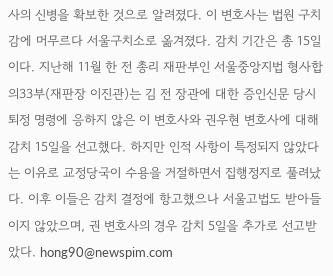사의 신병을 확보한 것으로 알려졌다. 이 변호사는 법원 구치감에 머무르다 서울구치소로 옮겨졌다. 감치 기간은 총 15일이다. 지난해 11월 한 전 총리 재판부인 서울중앙지법 형사합의33부(재판장 이진관)는 김 전 장관에 대한 증인신문 당시 퇴정 명령에 응하지 않은 이 변호사와 권우현 변호사에 대해 감치 15일을 선고했다. 하지만 인적 사항이 특정되지 않았다는 이유로 교정당국이 수용을 거절하면서 집행정지로 풀려났다. 이후 이들은 감치 결정에 항고했으나 서울고법도 받아들이지 않았으며, 권 변호사의 경우 감치 5일을 추가로 선고받았다. hong90@newspim.com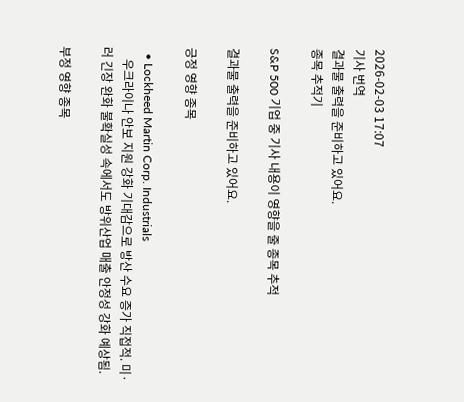2026-02-03 17:07
기사 번역
결과물 출력을 준비하고 있어요.
종목 추적기

S&P 500 기업 중 기사 내용이 영향을 줄 종목 추적

결과물 출력을 준비하고 있어요.

긍정 영향 종목

  • Lockheed Martin Corp. Industrials
    우크라이나 안보 지원 강화 기대감으로 방산 수요 증가 직접적. 미·러 긴장 완화 불확실성 속에서도 방위산업 매출 안정성 강화 예상됨.

부정 영향 종목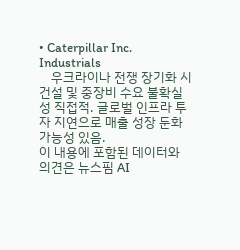• Caterpillar Inc. Industrials
    우크라이나 전쟁 장기화 시 건설 및 중장비 수요 불확실성 직접적. 글로벌 인프라 투자 지연으로 매출 성장 둔화 가능성 있음.
이 내용에 포함된 데이터와 의견은 뉴스핌 AI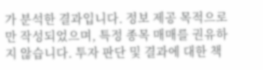가 분석한 결과입니다. 정보 제공 목적으로만 작성되었으며, 특정 종목 매매를 권유하지 않습니다. 투자 판단 및 결과에 대한 책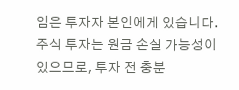임은 투자자 본인에게 있습니다. 주식 투자는 원금 손실 가능성이 있으므로, 투자 전 충분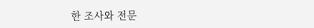한 조사와 전문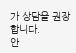가 상담을 권장합니다.
안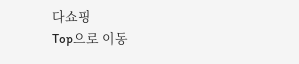다쇼핑
Top으로 이동